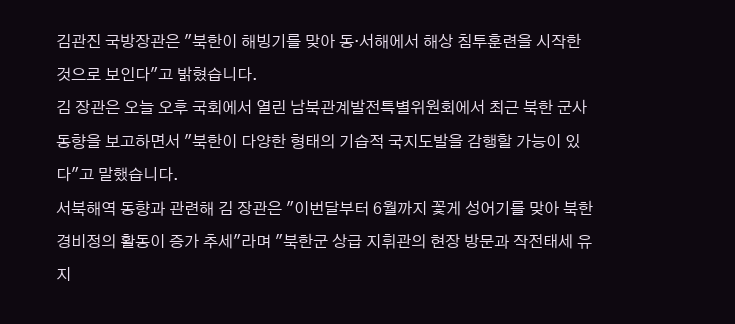김관진 국방장관은 "북한이 해빙기를 맞아 동·서해에서 해상 침투훈련을 시작한 것으로 보인다"고 밝혔습니다.
김 장관은 오늘 오후 국회에서 열린 남북관계발전특별위원회에서 최근 북한 군사동향을 보고하면서 "북한이 다양한 형태의 기습적 국지도발을 감행할 가능이 있다"고 말했습니다.
서북해역 동향과 관련해 김 장관은 "이번달부터 6월까지 꽃게 성어기를 맞아 북한 경비정의 활동이 증가 추세"라며 "북한군 상급 지휘관의 현장 방문과 작전태세 유지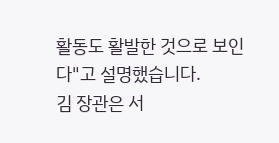활동도 활발한 것으로 보인다"고 설명했습니다.
김 장관은 서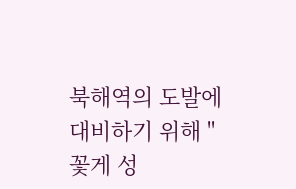북해역의 도발에 대비하기 위해 "꽃게 성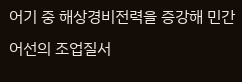어기 중 해상경비전력을 증강해 민간어선의 조업질서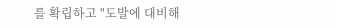를 확립하고 "도발에 대비해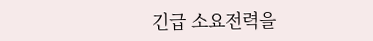긴급 소요전력을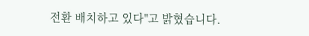전환 배치하고 있다"고 밝혔습니다.